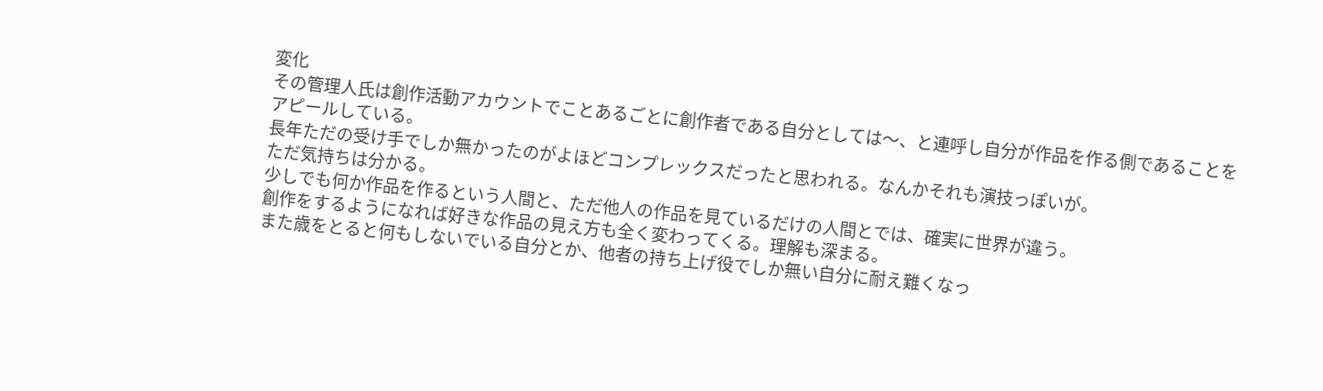変化
その管理人氏は創作活動アカウントでことあるごとに創作者である自分としては〜、と連呼し自分が作品を作る側であることをアピールしている。
長年ただの受け手でしか無かったのがよほどコンプレックスだったと思われる。なんかそれも演技っぽいが。
ただ気持ちは分かる。
少しでも何か作品を作るという人間と、ただ他人の作品を見ているだけの人間とでは、確実に世界が違う。
創作をするようになれば好きな作品の見え方も全く変わってくる。理解も深まる。
また歳をとると何もしないでいる自分とか、他者の持ち上げ役でしか無い自分に耐え難くなっ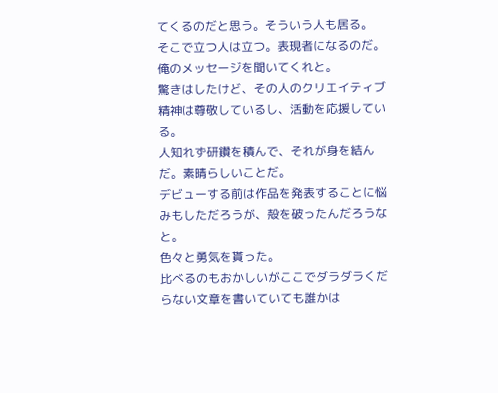てくるのだと思う。そういう人も居る。
そこで立つ人は立つ。表現者になるのだ。俺のメッセージを聞いてくれと。
驚きはしたけど、その人のクリエイティブ精神は尊敬しているし、活動を応援している。
人知れず研鑽を積んで、それが身を結んだ。素晴らしいことだ。
デビューする前は作品を発表することに悩みもしただろうが、殻を破ったんだろうなと。
色々と勇気を貰った。
比べるのもおかしいがここでダラダラくだらない文章を書いていても誰かは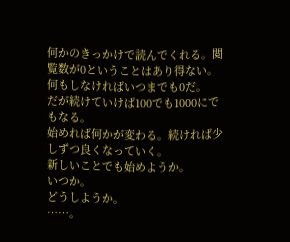何かのきっかけで読んでくれる。閲覧数が0ということはあり得ない。
何もしなければいつまでも0だ。
だが続けていけば100でも1000にでもなる。
始めれば何かが変わる。続ければ少しずつ良くなっていく。
新しいことでも始めようか。
いつか。
どうしようか。
……。